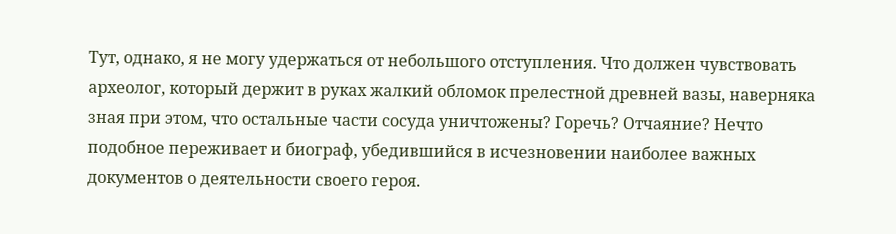Тут, однако, я не могу удержаться от небольшого отступления. Что должен чувствовать археолог, который держит в руках жалкий обломок прелестной древней вазы, наверняка зная при этом, что остальные части сосуда уничтожены? Горечь? Отчаяние? Нечто подобное переживает и биограф, убедившийся в исчезновении наиболее важных документов о деятельности своего героя.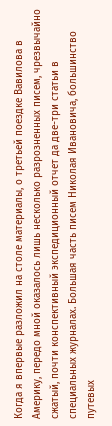Когда я впервые разложил на столе материалы, о третьей поездке Вавилова в Америку, передо мной оказалось лишь несколько разрозненных писем, чрезвычайно сжатый, почти конспективный экспедиционный отчет да две-три статьи в специальных журналах. Большая часть писем Николая Ивановича, большинство путевых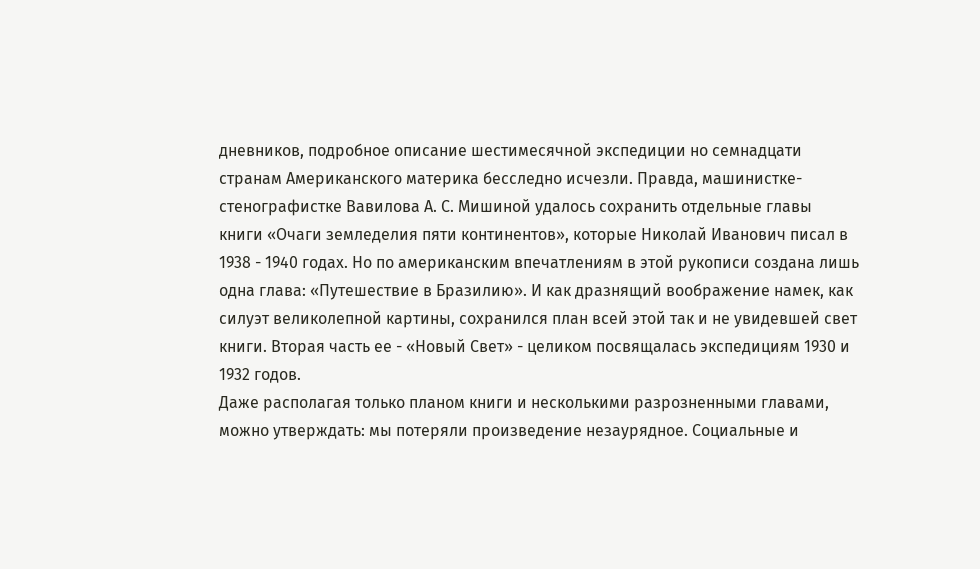дневников, подробное описание шестимесячной экспедиции но семнадцати странам Американского материка бесследно исчезли. Правда, машинистке-стенографистке Вавилова А. С. Мишиной удалось сохранить отдельные главы книги «Очаги земледелия пяти континентов», которые Николай Иванович писал в 1938 - 1940 годах. Но по американским впечатлениям в этой рукописи создана лишь одна глава: «Путешествие в Бразилию». И как дразнящий воображение намек, как силуэт великолепной картины, сохранился план всей этой так и не увидевшей свет книги. Вторая часть ее - «Новый Свет» - целиком посвящалась экспедициям 1930 и 1932 годов.
Даже располагая только планом книги и несколькими разрозненными главами, можно утверждать: мы потеряли произведение незаурядное. Социальные и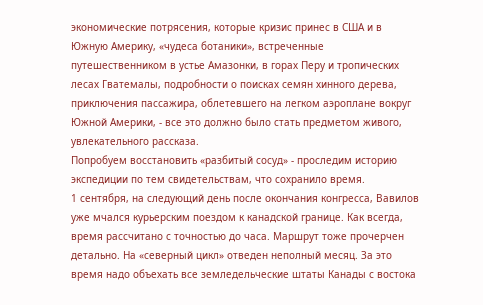экономические потрясения, которые кризис принес в США и в Южную Америку, «чудеса ботаники», встреченные путешественником в устье Амазонки, в горах Перу и тропических лесах Гватемалы, подробности о поисках семян хинного дерева, приключения пассажира, облетевшего на легком аэроплане вокруг Южной Америки, - все это должно было стать предметом живого, увлекательного рассказа.
Попробуем восстановить «разбитый сосуд» - проследим историю экспедиции по тем свидетельствам, что сохранило время.
1 сентября, на следующий день после окончания конгресса, Вавилов уже мчался курьерским поездом к канадской границе. Как всегда, время рассчитано с точностью до часа. Маршрут тоже прочерчен детально. На «северный цикл» отведен неполный месяц. За это время надо объехать все земледельческие штаты Канады с востока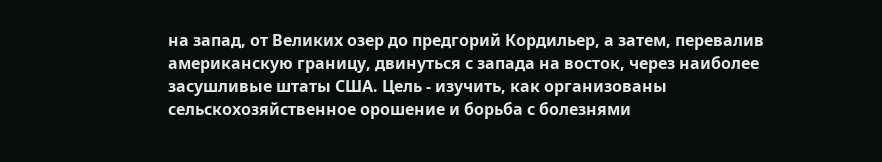на запад, от Великих озер до предгорий Кордильер, а затем, перевалив американскую границу, двинуться с запада на восток, через наиболее засушливые штаты США. Цель - изучить, как организованы сельскохозяйственное орошение и борьба с болезнями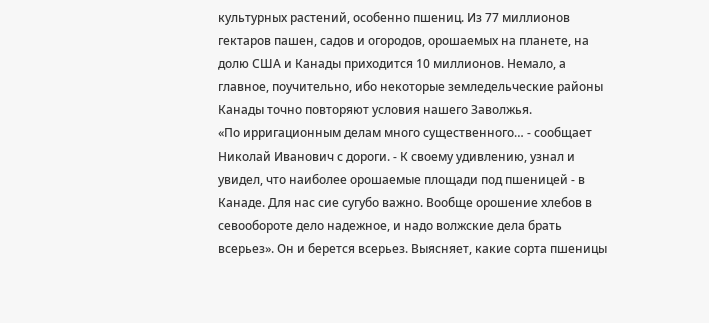культурных растений, особенно пшениц. Из 77 миллионов гектаров пашен, садов и огородов, орошаемых на планете, на долю США и Канады приходится 10 миллионов. Немало, а главное, поучительно, ибо некоторые земледельческие районы Канады точно повторяют условия нашего Заволжья.
«По ирригационным делам много существенного… - сообщает Николай Иванович с дороги. - К своему удивлению, узнал и увидел, что наиболее орошаемые площади под пшеницей - в Канаде. Для нас сие сугубо важно. Вообще орошение хлебов в севообороте дело надежное, и надо волжские дела брать всерьез». Он и берется всерьез. Выясняет, какие сорта пшеницы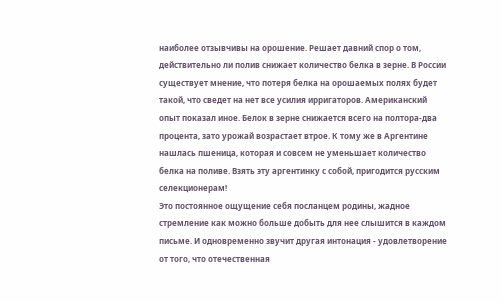наиболее отзывчивы на орошение. Решает давний спор о том, действительно ли полив снижает количество белка в зерне. В России существует мнение, что потеря белка на орошаемых полях будет такой, что сведет на нет все усилия ирригаторов. Американский опыт показал иное. Белок в зерне снижается всего на полтора-два процента, зато урожай возрастает втрое. К тому же в Аргентине нашлась пшеница, которая и совсем не уменьшает количество белка на поливе. Взять эту аргентинку с собой, пригодится русским селекционерам!
Это постоянное ощущение себя посланцем родины, жадное стремление как можно больше добыть для нее слышится в каждом письме. И одновременно звучит другая интонация - удовлетворение от того, что отечественная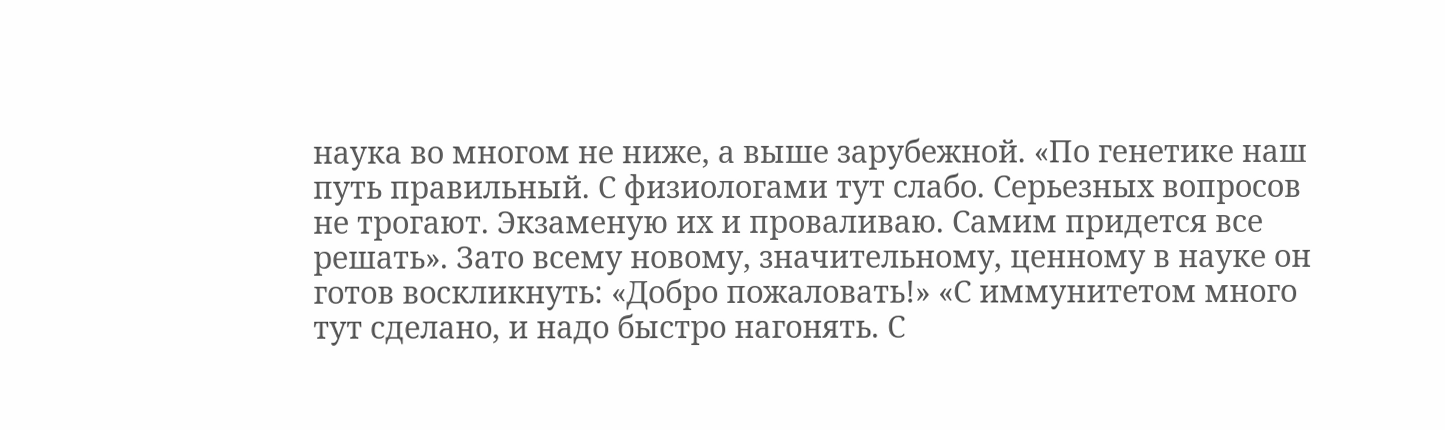наука во многом не ниже, а выше зарубежной. «По генетике наш путь правильный. С физиологами тут слабо. Серьезных вопросов не трогают. Экзаменую их и проваливаю. Самим придется все решать». Зато всему новому, значительному, ценному в науке он готов воскликнуть: «Добро пожаловать!» «С иммунитетом много тут сделано, и надо быстро нагонять. С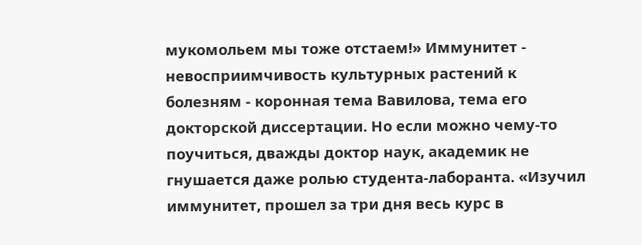мукомольем мы тоже отстаем!» Иммунитет - невосприимчивость культурных растений к болезням - коронная тема Вавилова, тема его докторской диссертации. Но если можно чему-то поучиться, дважды доктор наук, академик не гнушается даже ролью студента-лаборанта. «Изучил иммунитет, прошел за три дня весь курс в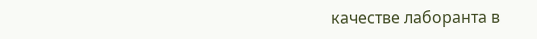качестве лаборанта в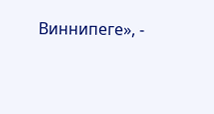Виннипеге», -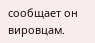сообщает он вировцам.